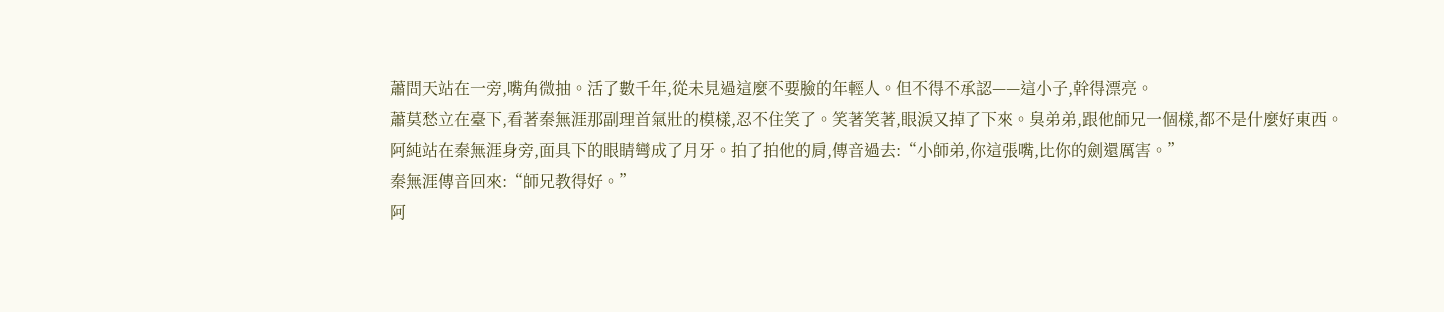蕭問天站在一旁,嘴角微抽。活了數千年,從未見過這麼不要臉的年輕人。但不得不承認——這小子,幹得漂亮。
蕭莫愁立在臺下,看著秦無涯那副理首氣壯的模樣,忍不住笑了。笑著笑著,眼淚又掉了下來。臭弟弟,跟他師兄一個樣,都不是什麼好東西。
阿純站在秦無涯身旁,面具下的眼睛彎成了月牙。拍了拍他的肩,傳音過去:“小師弟,你這張嘴,比你的劍還厲害。”
秦無涯傳音回來:“師兄教得好。”
阿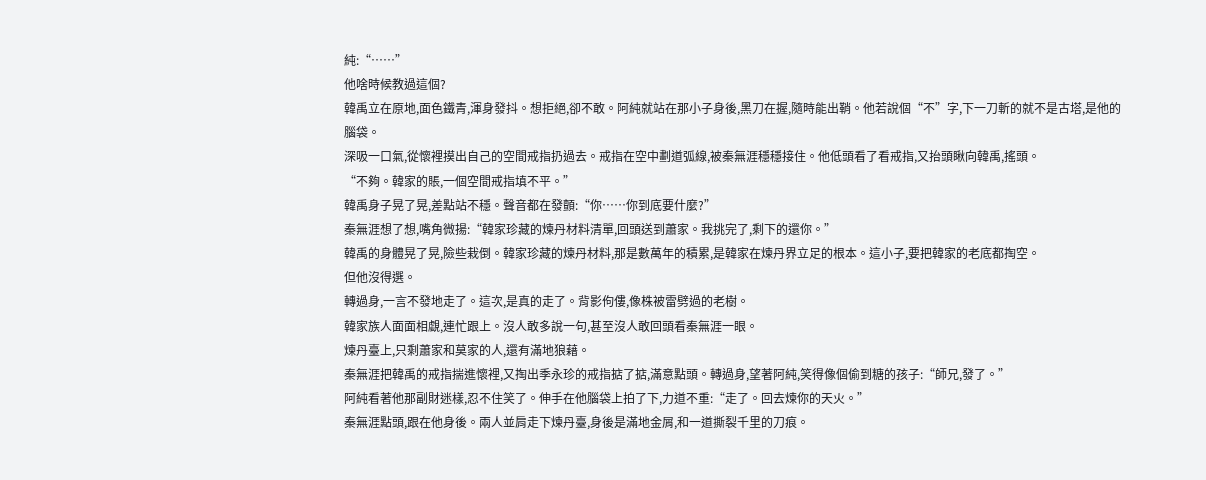純:“……”
他啥時候教過這個?
韓禹立在原地,面色鐵青,渾身發抖。想拒絕,卻不敢。阿純就站在那小子身後,黑刀在握,隨時能出鞘。他若說個“不”字,下一刀斬的就不是古塔,是他的腦袋。
深吸一口氣,從懷裡摸出自己的空間戒指扔過去。戒指在空中劃道弧線,被秦無涯穩穩接住。他低頭看了看戒指,又抬頭瞅向韓禹,搖頭。
“不夠。韓家的賬,一個空間戒指填不平。”
韓禹身子晃了晃,差點站不穩。聲音都在發顫:“你……你到底要什麼?”
秦無涯想了想,嘴角微揚:“韓家珍藏的煉丹材料清單,回頭送到蕭家。我挑完了,剩下的還你。”
韓禹的身體晃了晃,險些栽倒。韓家珍藏的煉丹材料,那是數萬年的積累,是韓家在煉丹界立足的根本。這小子,要把韓家的老底都掏空。
但他沒得選。
轉過身,一言不發地走了。這次,是真的走了。背影佝僂,像株被雷劈過的老樹。
韓家族人面面相覷,連忙跟上。沒人敢多說一句,甚至沒人敢回頭看秦無涯一眼。
煉丹臺上,只剩蕭家和莫家的人,還有滿地狼藉。
秦無涯把韓禹的戒指揣進懷裡,又掏出季永珍的戒指掂了掂,滿意點頭。轉過身,望著阿純,笑得像個偷到糖的孩子:“師兄,發了。”
阿純看著他那副財迷樣,忍不住笑了。伸手在他腦袋上拍了下,力道不重:“走了。回去煉你的天火。”
秦無涯點頭,跟在他身後。兩人並肩走下煉丹臺,身後是滿地金屑,和一道撕裂千里的刀痕。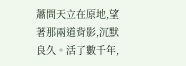蕭問天立在原地,望著那兩道背影,沉默良久。活了數千年,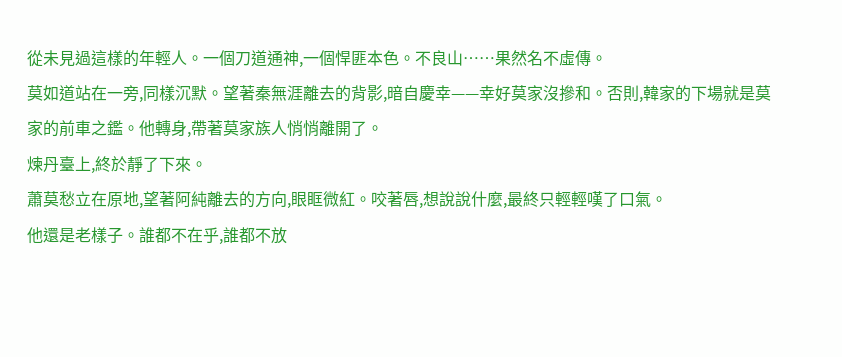從未見過這樣的年輕人。一個刀道通神,一個悍匪本色。不良山……果然名不虛傳。
莫如道站在一旁,同樣沉默。望著秦無涯離去的背影,暗自慶幸——幸好莫家沒摻和。否則,韓家的下場就是莫家的前車之鑑。他轉身,帶著莫家族人悄悄離開了。
煉丹臺上,終於靜了下來。
蕭莫愁立在原地,望著阿純離去的方向,眼眶微紅。咬著唇,想說說什麼,最終只輕輕嘆了口氣。
他還是老樣子。誰都不在乎,誰都不放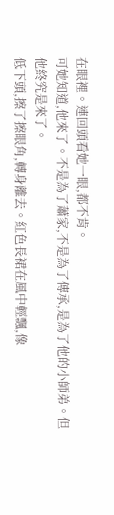在眼裡。連回頭看她一眼,都不肯。
可她知道,他來了。不是為了蕭家,不是為了傳承,是為了他的小師弟。但他終究是來了。
低下頭,擦了擦眼角,轉身離去。紅色長裙在風中輕飄,像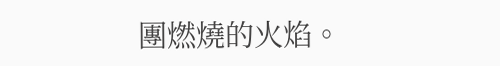團燃燒的火焰。